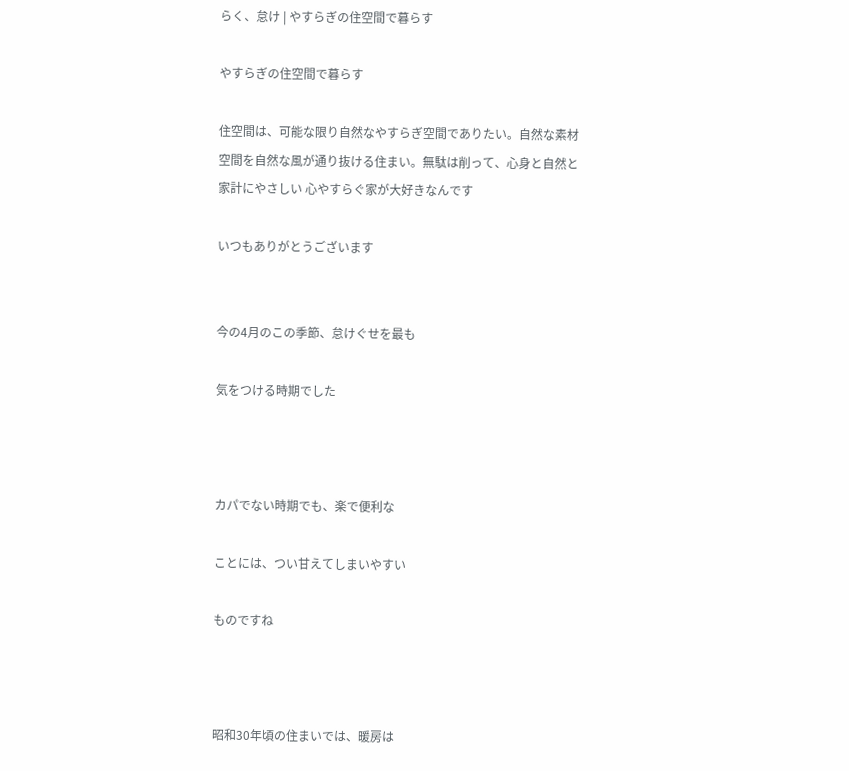らく、怠け | やすらぎの住空間で暮らす

やすらぎの住空間で暮らす

住空間は、可能な限り自然なやすらぎ空間でありたい。自然な素材空間を自然な風が通り抜ける住まい。無駄は削って、心身と自然と家計にやさしい 心やすらぐ家が大好きなんです

いつもありがとうございます


今の4月のこの季節、怠けぐせを最も

気をつける時期でした



カパでない時期でも、楽で便利な

ことには、つい甘えてしまいやすい

ものですね



昭和30年頃の住まいでは、暖房は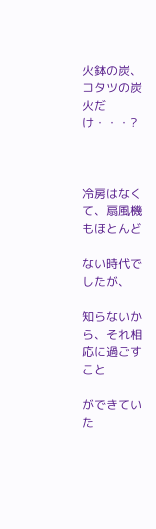火鉢の炭、コタツの炭火だけ・・・?



冷房はなくて、扇風機もほとんど

ない時代でしたが、

知らないから、それ相応に過ごすこと

ができていた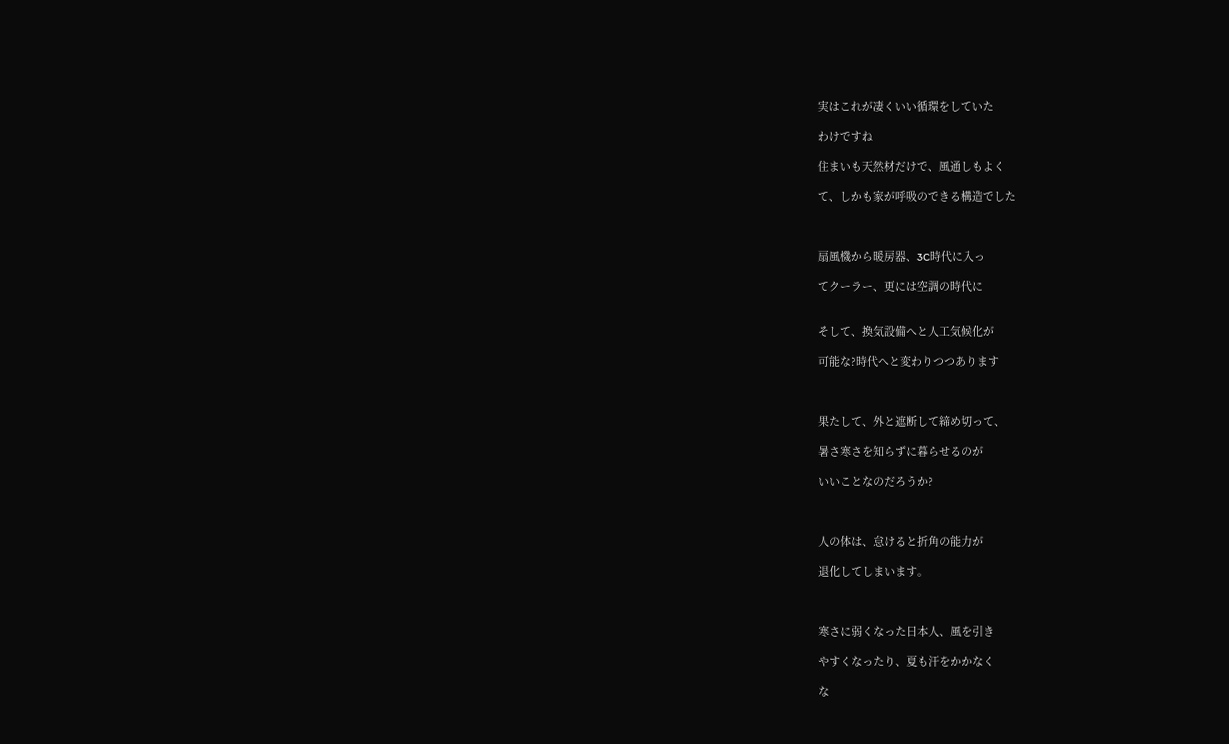実はこれが凄くいい循環をしていた

わけですね

住まいも天然材だけで、風通しもよく

て、しかも家が呼吸のできる構造でした



扇風機から暖房器、3C時代に入っ

てクーラー、更には空調の時代に


そして、換気設備へと人工気候化が

可能な?時代へと変わりつつあります



果たして、外と遮断して締め切って、

暑さ寒さを知らずに暮らせるのが

いいことなのだろうか?



人の体は、怠けると折角の能力が

退化してしまいます。



寒さに弱くなった日本人、風を引き

やすくなったり、夏も汗をかかなく

な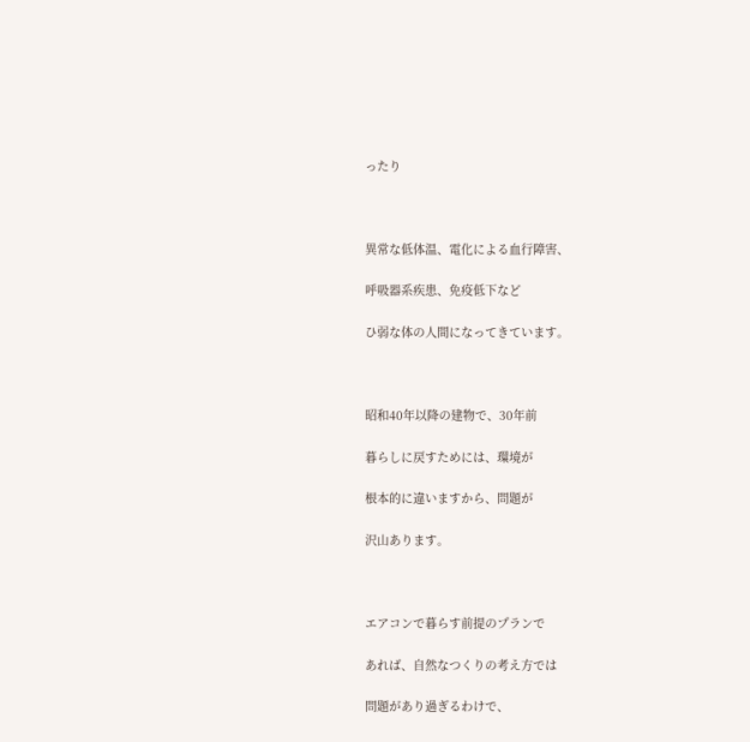ったり



異常な低体温、電化による血行障害、

呼吸器系疾患、免疫低下など

ひ弱な体の人間になってきています。



昭和40年以降の建物で、30年前

暮らしに戻すためには、環境が

根本的に違いますから、問題が

沢山あります。



エアコンで暮らす前提のプランで

あれば、自然なつくりの考え方では

問題があり過ぎるわけで、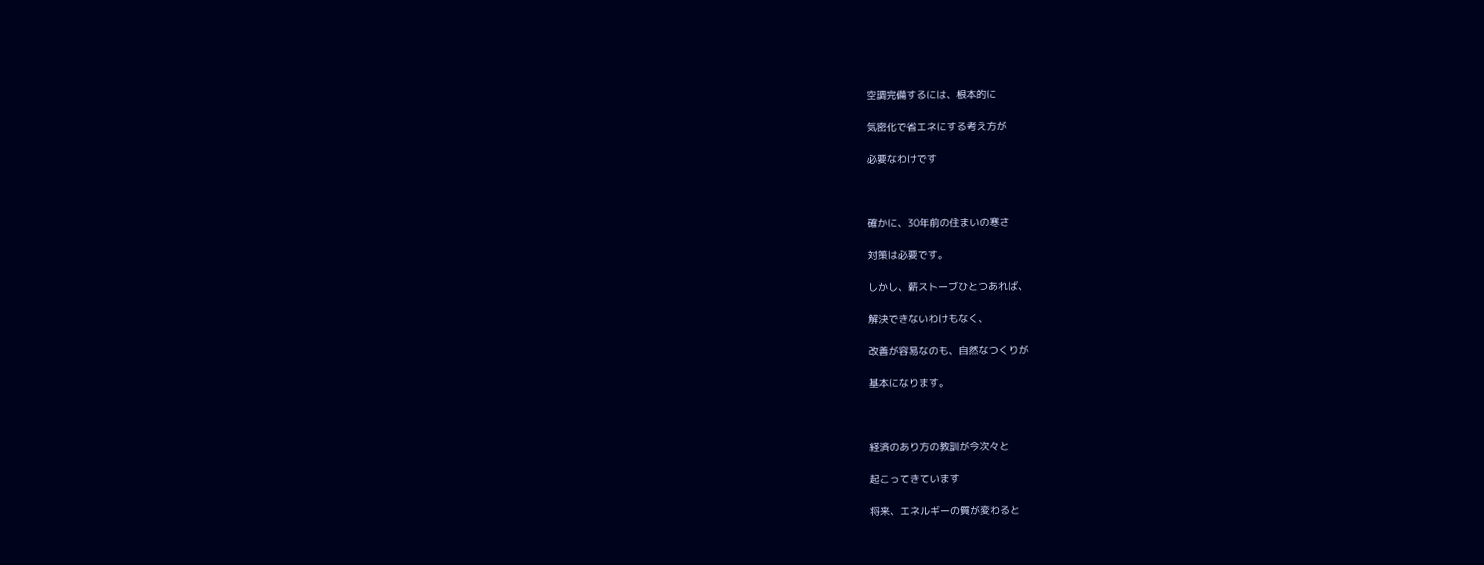空調完備するには、根本的に

気密化で省エネにする考え方が

必要なわけです



確かに、30年前の住まいの寒さ

対策は必要です。

しかし、薪ストーブひとつあれば、

解決できないわけもなく、

改善が容易なのも、自然なつくりが

基本になります。



経済のあり方の教訓が今次々と

起こってきています

将来、エネルギーの質が変わると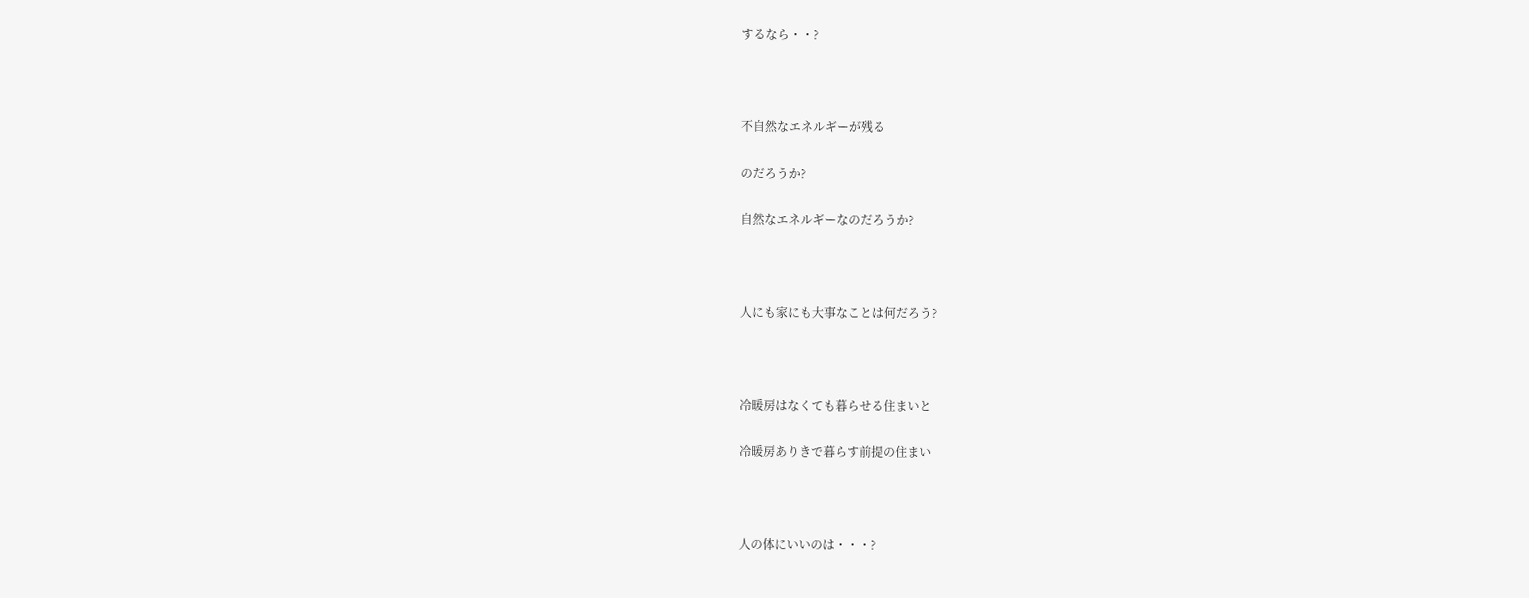するなら・・?



不自然なエネルギーが残る

のだろうか?

自然なエネルギーなのだろうか?



人にも家にも大事なことは何だろう?



冷暖房はなくても暮らせる住まいと

冷暖房ありきで暮らす前提の住まい



人の体にいいのは・・・?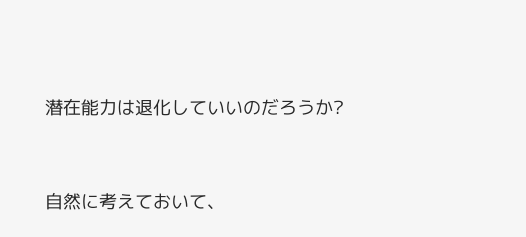潜在能力は退化していいのだろうか?



自然に考えておいて、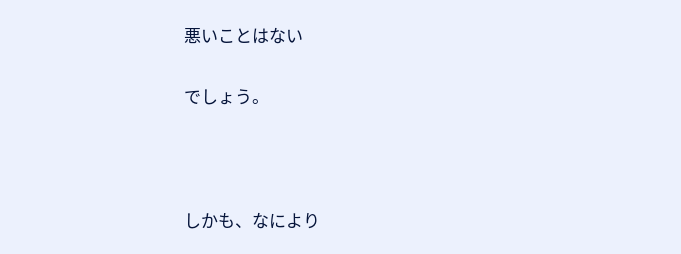悪いことはない

でしょう。



しかも、なにより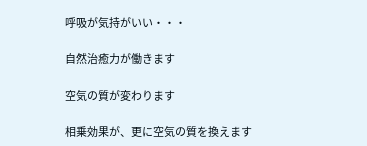呼吸が気持がいい・・・

自然治癒力が働きます

空気の質が変わります

相乗効果が、更に空気の質を換えます